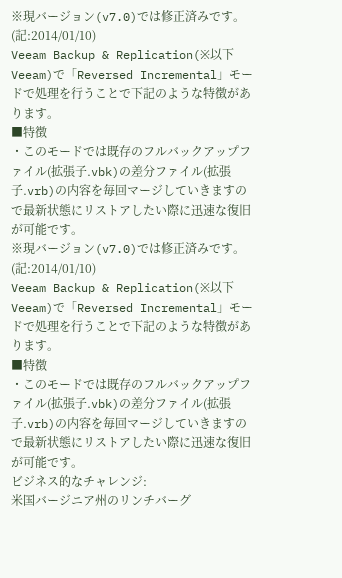※現バージョン(v7.0)では修正済みです。(記:2014/01/10)
Veeam Backup & Replication(※以下Veeam)で「Reversed Incremental」モードで処理を行うことで下記のような特徴があります。
■特徴
・このモードでは既存のフルバックアップファイル(拡張子.vbk)の差分ファイル(拡張子.vrb)の内容を毎回マージしていきますので最新状態にリストアしたい際に迅速な復旧が可能です。
※現バージョン(v7.0)では修正済みです。(記:2014/01/10)
Veeam Backup & Replication(※以下Veeam)で「Reversed Incremental」モードで処理を行うことで下記のような特徴があります。
■特徴
・このモードでは既存のフルバックアップファイル(拡張子.vbk)の差分ファイル(拡張子.vrb)の内容を毎回マージしていきますので最新状態にリストアしたい際に迅速な復旧が可能です。
ビジネス的なチャレンジ:
米国バージニア州のリンチバーグ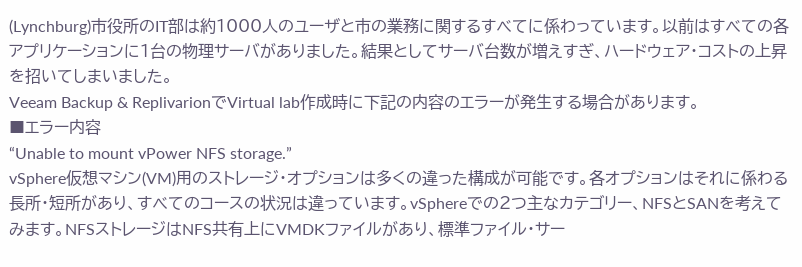(Lynchburg)市役所のIT部は約1000人のユーザと市の業務に関するすべてに係わっています。以前はすべての各アプリケーションに1台の物理サーバがありました。結果としてサーバ台数が増えすぎ、ハードウェア・コストの上昇を招いてしまいました。
Veeam Backup & ReplivarionでVirtual lab作成時に下記の内容のエラーが発生する場合があります。
■エラー内容
“Unable to mount vPower NFS storage.”
vSphere仮想マシン(VM)用のストレージ・オプションは多くの違った構成が可能です。各オプションはそれに係わる長所・短所があり、すべてのコースの状況は違っています。vSphereでの2つ主なカテゴリー、NFSとSANを考えてみます。NFSストレージはNFS共有上にVMDKファイルがあり、標準ファイル・サー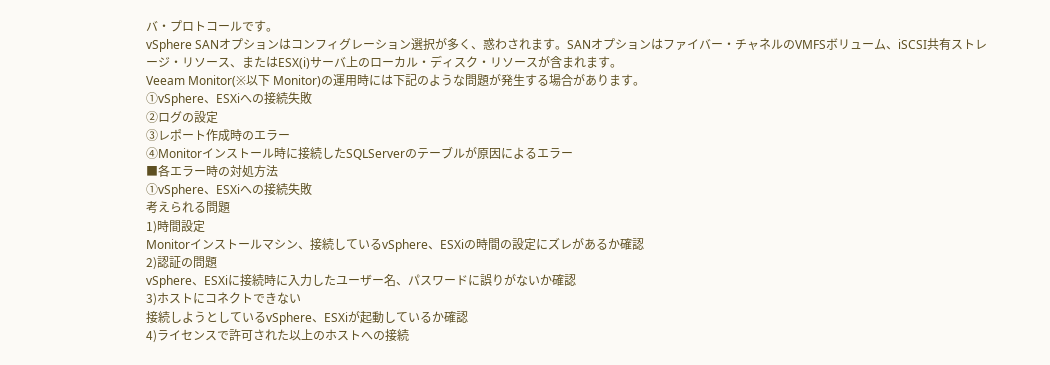バ・プロトコールです。
vSphere SANオプションはコンフィグレーション選択が多く、惑わされます。SANオプションはファイバー・チャネルのVMFSボリューム、iSCSI共有ストレージ・リソース、またはESX(i)サーバ上のローカル・ディスク・リソースが含まれます。
Veeam Monitor(※以下 Monitor)の運用時には下記のような問題が発生する場合があります。
①vSphere、ESXiへの接続失敗
②ログの設定
③レポート作成時のエラー
④Monitorインストール時に接続したSQLServerのテーブルが原因によるエラー
■各エラー時の対処方法
①vSphere、ESXiへの接続失敗
考えられる問題
1)時間設定
Monitorインストールマシン、接続しているvSphere、ESXiの時間の設定にズレがあるか確認
2)認証の問題
vSphere、ESXiに接続時に入力したユーザー名、パスワードに誤りがないか確認
3)ホストにコネクトできない
接続しようとしているvSphere、ESXiが起動しているか確認
4)ライセンスで許可された以上のホストへの接続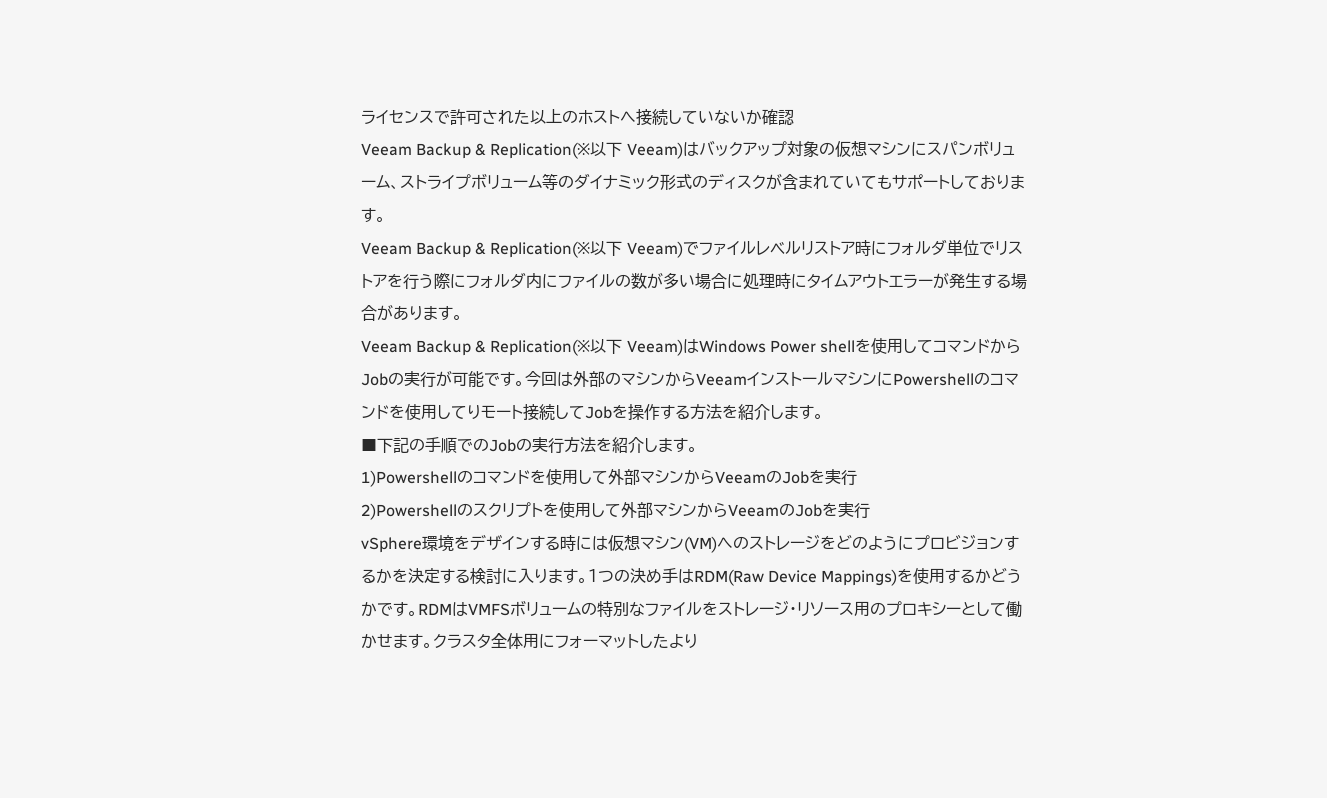ライセンスで許可された以上のホストへ接続していないか確認
Veeam Backup & Replication(※以下 Veeam)はバックアップ対象の仮想マシンにスパンボリューム、ストライプボリューム等のダイナミック形式のディスクが含まれていてもサポートしております。
Veeam Backup & Replication(※以下 Veeam)でファイルレベルリストア時にフォルダ単位でリストアを行う際にフォルダ内にファイルの数が多い場合に処理時にタイムアウトエラーが発生する場合があります。
Veeam Backup & Replication(※以下 Veeam)はWindows Power shellを使用してコマンドからJobの実行が可能です。今回は外部のマシンからVeeamインストールマシンにPowershellのコマンドを使用してりモート接続してJobを操作する方法を紹介します。
■下記の手順でのJobの実行方法を紹介します。
1)Powershellのコマンドを使用して外部マシンからVeeamのJobを実行
2)Powershellのスクリプトを使用して外部マシンからVeeamのJobを実行
vSphere環境をデザインする時には仮想マシン(VM)へのストレージをどのようにプロビジョンするかを決定する検討に入ります。1つの決め手はRDM(Raw Device Mappings)を使用するかどうかです。RDMはVMFSボリュームの特別なファイルをストレージ・リソース用のプロキシーとして働かせます。クラスタ全体用にフォーマットしたより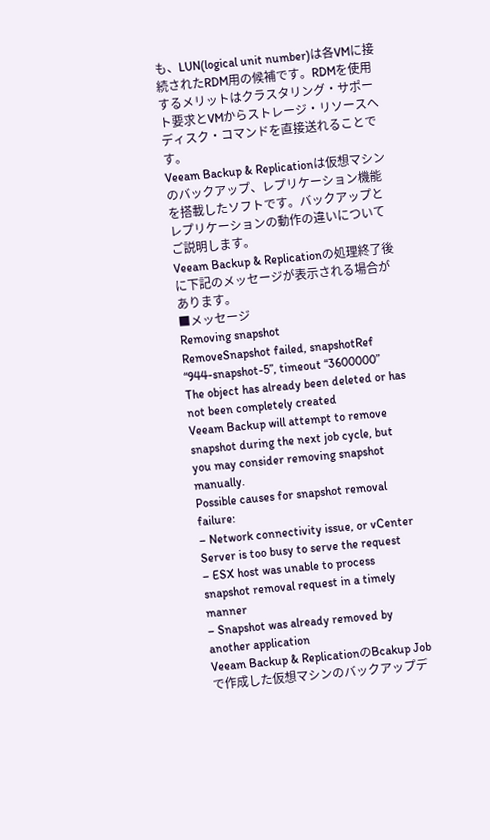も、LUN(logical unit number)は各VMに接続されたRDM用の候補です。RDMを使用するメリットはクラスタリング・サポート要求とVMからストレージ・リソースへディスク・コマンドを直接送れることです。
Veeam Backup & Replicationは仮想マシンのバックアップ、レプリケーション機能を搭載したソフトです。バックアップとレプリケーションの動作の違いについてご説明します。
Veeam Backup & Replicationの処理終了後に下記のメッセージが表示される場合があります。
■メッセージ
Removing snapshot
RemoveSnapshot failed, snapshotRef “944-snapshot-5”, timeout “3600000”
The object has already been deleted or has not been completely created
Veeam Backup will attempt to remove snapshot during the next job cycle, but you may consider removing snapshot manually.
Possible causes for snapshot removal failure:
– Network connectivity issue, or vCenter Server is too busy to serve the request
– ESX host was unable to process snapshot removal request in a timely manner
– Snapshot was already removed by another application
Veeam Backup & ReplicationのBcakup Jobで作成した仮想マシンのバックアップデ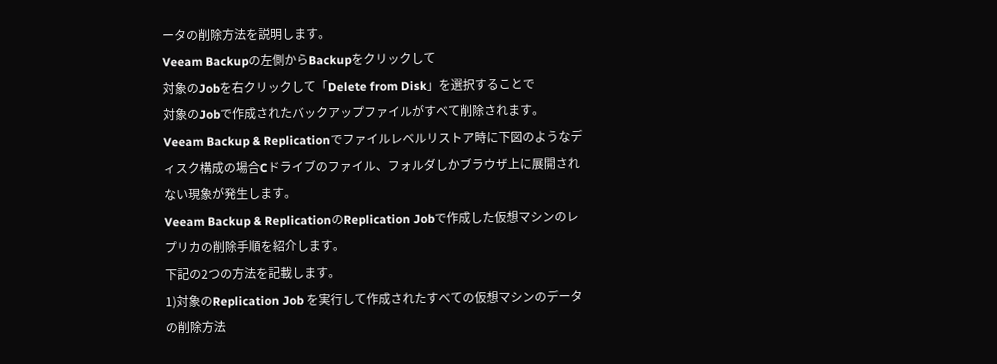ータの削除方法を説明します。
Veeam Backupの左側からBackupをクリックして
対象のJobを右クリックして「Delete from Disk」を選択することで
対象のJobで作成されたバックアップファイルがすべて削除されます。
Veeam Backup & Replicationでファイルレベルリストア時に下図のようなディスク構成の場合Cドライブのファイル、フォルダしかブラウザ上に展開されない現象が発生します。
Veeam Backup & ReplicationのReplication Jobで作成した仮想マシンのレプリカの削除手順を紹介します。
下記の2つの方法を記載します。
1)対象のReplication Job を実行して作成されたすべての仮想マシンのデータの削除方法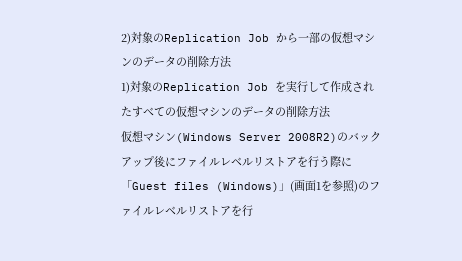2)対象のReplication Job から一部の仮想マシンのデータの削除方法
1)対象のReplication Job を実行して作成されたすべての仮想マシンのデータの削除方法
仮想マシン(Windows Server 2008R2)のバックアップ後にファイルレベルリストアを行う際に「Guest files (Windows)」(画面1を参照)のファイルレベルリストアを行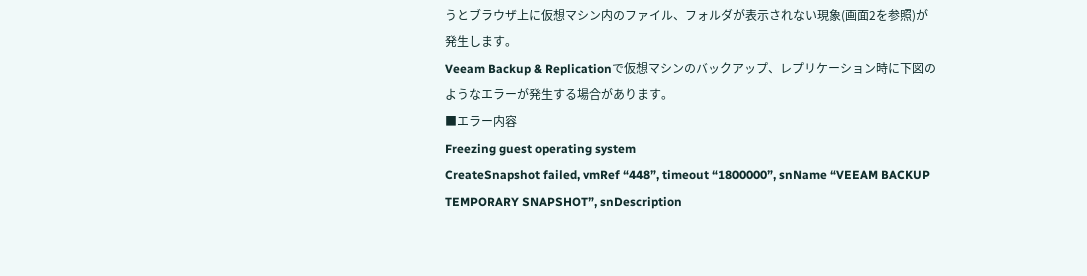うとブラウザ上に仮想マシン内のファイル、フォルダが表示されない現象(画面2を参照)が発生します。
Veeam Backup & Replicationで仮想マシンのバックアップ、レプリケーション時に下図のようなエラーが発生する場合があります。
■エラー内容
Freezing guest operating system
CreateSnapshot failed, vmRef “448”, timeout “1800000”, snName “VEEAM BACKUP TEMPORARY SNAPSHOT”, snDescription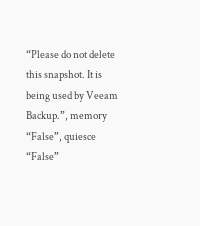“Please do not delete this snapshot. It is being used by Veeam Backup.”, memory “False”, quiesce “False”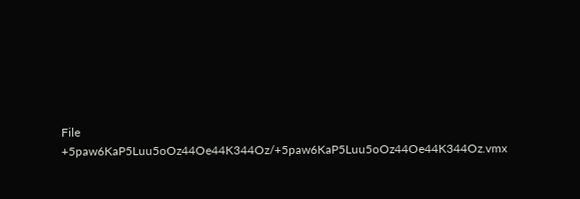File +5paw6KaP5Luu5oOz44Oe44K344Oz/+5paw6KaP5Luu5oOz44Oe44K344Oz.vmx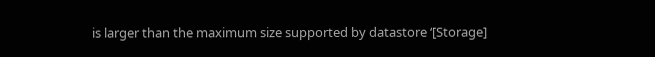is larger than the maximum size supported by datastore ‘[Storage]